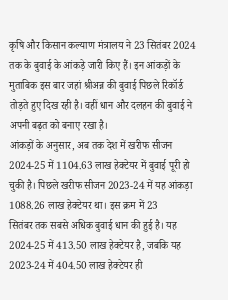कृषि और किसान कल्याण मंत्रालय ने 23 सितंबर 2024 तक के बुवाई के आंकड़े जारी किए हैं। इन आंकड़ों के मुताबिक इस बार जहां श्रीअन्न की बुवाई पिछले रिकॉर्ड तोड़ते हुए दिख रही है। वहीं धान और दलहन की बुवाई ने अपनी बढ़त को बनाए रखा है।
आंकड़ों के अनुसार, अब तक देश में खरीफ सीजन 2024-25 में 1104.63 लाख हेक्टेयर में बुवाई पूरी हो चुकी है। पिछले खरीफ सीजन 2023-24 में यह आंकड़ा 1088.26 लाख हेक्टेयर था। इस क्रम में 23
सितंबर तक सबसे अधिक बुवाई धान की हुई है। यह 2024-25 में 413.50 लाख हेक्टेयर है, जबकि यह 2023-24 में 404.50 लाख हेक्टेयर ही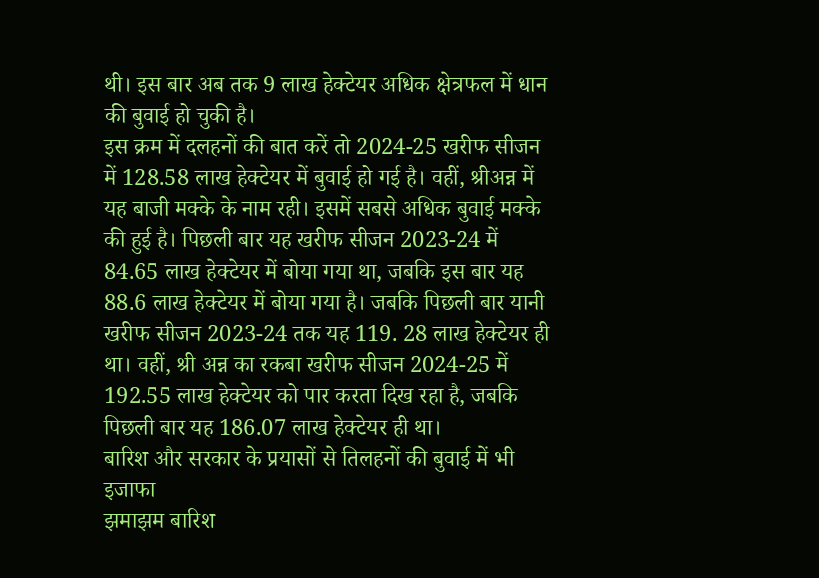थी। इस बार अब तक 9 लाख हेक्टेयर अधिक क्षेत्रफल में धान की बुवाई हो चुकी है।
इस क्रम में दलहनों की बात करें तो 2024-25 खरीफ सीजन में 128.58 लाख हेक्टेयर में बुवाई हो गई है। वहीं, श्रीअन्न में यह बाजी मक्के के नाम रही। इसमें सबसे अधिक बुवाई मक्के की हुई है। पिछली बार यह खरीफ सीजन 2023-24 में 84.65 लाख हेक्टेयर में बोया गया था, जबकि इस बार यह 88.6 लाख हेक्टेयर में बोया गया है। जबकि पिछली बार यानी खरीफ सीजन 2023-24 तक यह 119. 28 लाख हेक्टेयर ही था। वहीं, श्री अन्न का रकबा खरीफ सीजन 2024-25 में 192.55 लाख हेक्टेयर को पार करता दिख रहा है, जबकि पिछली बार यह 186.07 लाख हेक्टेयर ही था।
बारिश और सरकार के प्रयासों से तिलहनों की बुवाई में भी इजाफा
झमाझम बारिश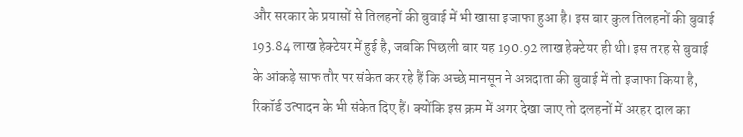और सरकार के प्रयासों से तिलहनों की बुवाई में भी खासा इजाफा हुआ है। इस बार कुल तिलहनों की बुवाई 193.84 लाख हेक्टेयर में हुई है, जबकि पिछली बार यह 190.92 लाख हेक्टेयर ही थी। इस तरह से बुवाई के आंकड़े साफ तौर पर संकेत कर रहे हैं कि अच्छे मानसून ने अन्नदाता की बुवाई में तो इजाफा किया है, रिकॉर्ड उत्पादन के भी संकेत दिए हैं। क्योंकि इस क्रम में अगर देखा जाए तो दलहनों में अरहर दाल का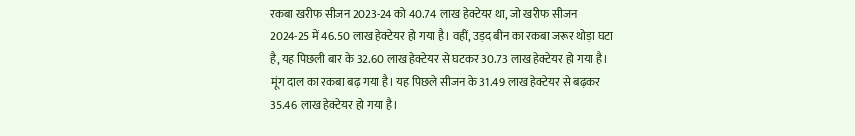रकबा खरीफ सीजन 2023-24 को 40.74 लाख हेक्टेयर था, जो खरीफ सीजन 2024-25 में 46.50 लाख हेक्टेयर हो गया है। वहीं, उड़द बीन का रकबा जरूर थोड़ा घटा है, यह पिछली बार के 32.60 लाख हेक्टेयर से घटकर 30.73 लाख हेक्टेयर हो गया है। मूंग दाल का रकबा बढ़ गया है। यह पिछले सीजन के 31.49 लाख हेक्टेयर से बढ़कर 35.46 लाख हेक्टेयर हो गया है।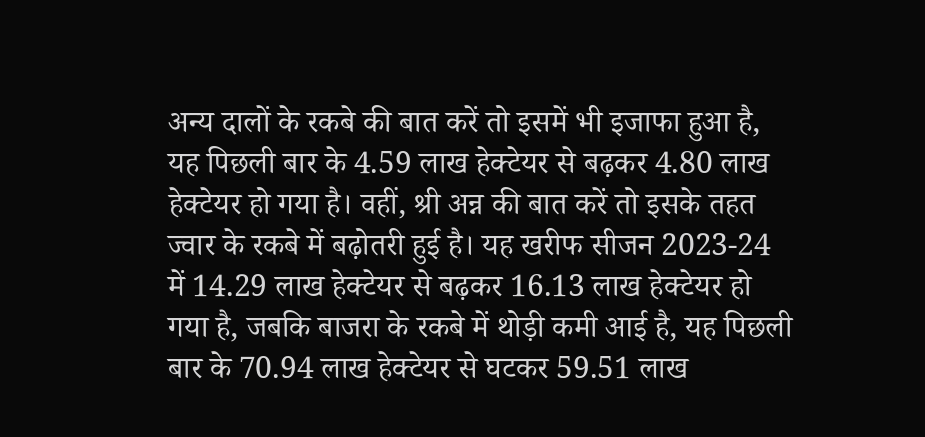अन्य दालों के रकबे की बात करें तो इसमें भी इजाफा हुआ है, यह पिछली बार के 4.59 लाख हेक्टेयर से बढ़कर 4.80 लाख हेक्टेयर हो गया है। वहीं, श्री अन्न की बात करें तो इसके तहत ज्वार के रकबे में बढ़ोतरी हुई है। यह खरीफ सीजन 2023-24 में 14.29 लाख हेक्टेयर से बढ़कर 16.13 लाख हेक्टेयर हो गया है, जबकि बाजरा के रकबे में थोड़ी कमी आई है, यह पिछली बार के 70.94 लाख हेक्टेयर से घटकर 59.51 लाख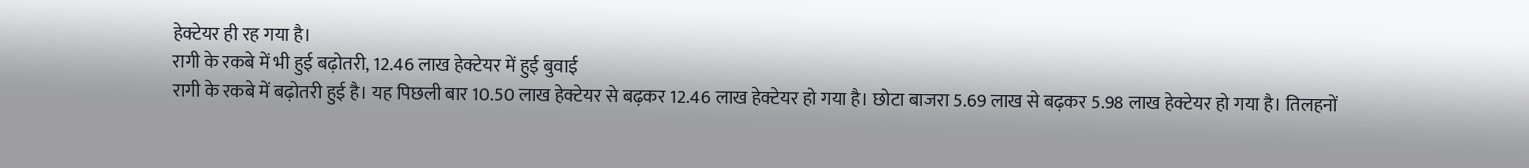हेक्टेयर ही रह गया है।
रागी के रकबे में भी हुई बढ़ोतरी, 12.46 लाख हेक्टेयर में हुई बुवाई
रागी के रकबे में बढ़ोतरी हुई है। यह पिछली बार 10.50 लाख हेक्टेयर से बढ़कर 12.46 लाख हेक्टेयर हो गया है। छोटा बाजरा 5.69 लाख से बढ़कर 5.98 लाख हेक्टेयर हो गया है। तिलहनों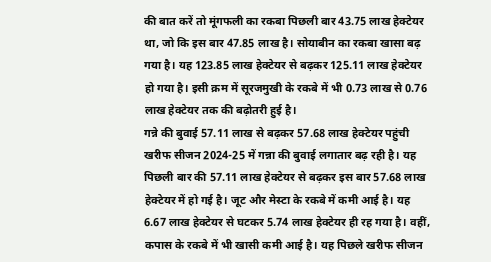की बात करें तो मूंगफली का रकबा पिछली बार 43.75 लाख हेक्टेयर था, जो कि इस बार 47.85 लाख है। सोयाबीन का रकबा खासा बढ़ गया है। यह 123.85 लाख हेक्टेयर से बढ़कर 125.11 लाख हेक्टेयर हो गया है। इसी क्रम में सूरजमुखी के रकबे में भी 0.73 लाख से 0.76 लाख हेक्टेयर तक की बढ़ोतरी हुई है।
गन्ने की बुवाई 57.11 लाख से बढ़कर 57.68 लाख हेक्टेयर पहुंची
खरीफ सीजन 2024-25 में गन्ना की बुवाई लगातार बढ़ रही है। यह पिछली बार की 57.11 लाख हेक्टेयर से बढ़कर इस बार 57.68 लाख हेक्टेयर में हो गई है। जूट और मेस्टा के रकबे में कमी आई है। यह 6.67 लाख हेक्टेयर से घटकर 5.74 लाख हेक्टेयर ही रह गया है। वहीं, कपास के रकबे में भी खासी कमी आई है। यह पिछले खरीफ सीजन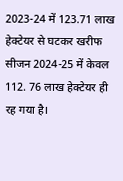2023-24 में 123.71 लाख हेक्टेयर से घटकर खरीफ सीजन 2024-25 में केवल 112. 76 लाख हेक्टेयर ही रह गया है।